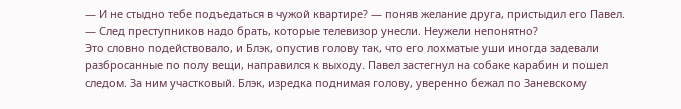— И не стыдно тебе подъедаться в чужой квартире? — поняв желание друга, пристыдил его Павел. — След преступников надо брать, которые телевизор унесли. Неужели непонятно?
Это словно подействовало, и Блэк, опустив голову так, что его лохматые уши иногда задевали разбросанные по полу вещи, направился к выходу. Павел застегнул на собаке карабин и пошел следом. За ним участковый. Блэк, изредка поднимая голову, уверенно бежал по Заневскому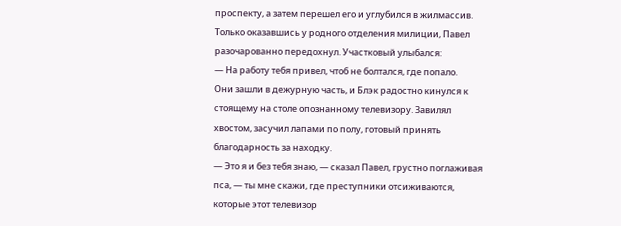проспекту, а затем перешел его и углубился в жилмассив. Только оказавшись у родного отделения милиции, Павел разочарованно передохнул. Участковый улыбался:
— На работу тебя привел, чтоб не болтался, где попало.
Они зашли в дежурную часть, и Блэк радостно кинулся к стоящему на столе опознанному телевизору. Завилял хвостом, засучил лапами по полу, готовый принять благодарность за находку.
— Это я и без тебя знаю, — сказал Павел, грустно поглаживая пса, — ты мне скажи, где преступники отсиживаются, которые этот телевизор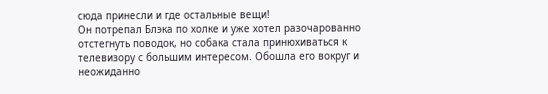сюда принесли и где остальные вещи!
Он потрепал Блэка по холке и уже хотел разочарованно отстегнуть поводок, но собака стала принюхиваться к телевизору с большим интересом. Обошла его вокруг и неожиданно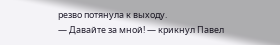резво потянула к выходу.
— Давайте за мной! — крикнул Павел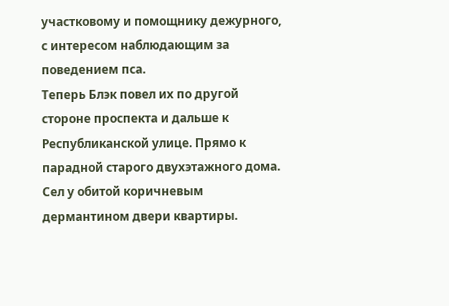участковому и помощнику дежурного, с интересом наблюдающим за поведением пса.
Теперь Блэк повел их по другой стороне проспекта и дальше к Республиканской улице. Прямо к парадной старого двухэтажного дома. Сел у обитой коричневым дермантином двери квартиры.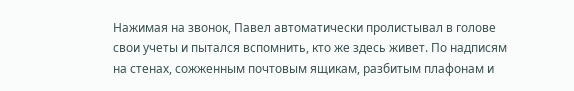Нажимая на звонок, Павел автоматически пролистывал в голове свои учеты и пытался вспомнить, кто же здесь живет. По надписям на стенах, сожженным почтовым ящикам, разбитым плафонам и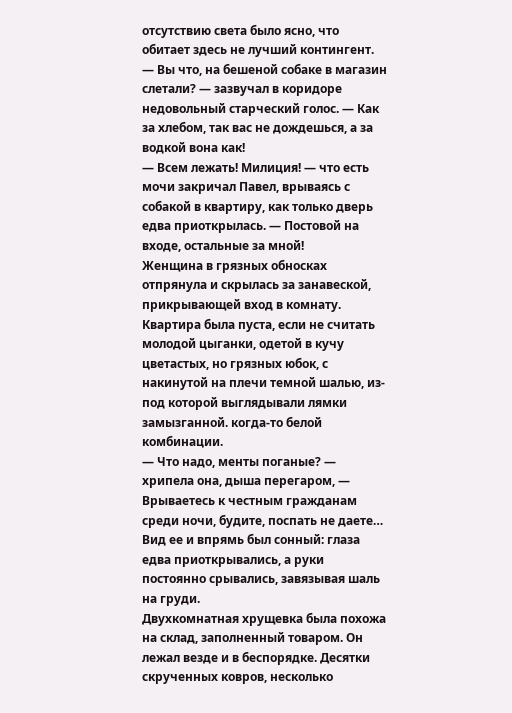отсутствию света было ясно, что обитает здесь не лучший контингент.
— Вы что, на бешеной собаке в магазин слетали? — зазвучал в коридоре недовольный старческий голос. — Как за хлебом, так вас не дождешься, а за водкой вона как!
— Всем лежать! Милиция! — что есть мочи закричал Павел, врываясь с собакой в квартиру, как только дверь едва приоткрылась. — Постовой на входе, остальные за мной!
Женщина в грязных обносках отпрянула и скрылась за занавеской, прикрывающей вход в комнату.
Квартира была пуста, если не считать молодой цыганки, одетой в кучу цветастых, но грязных юбок, с накинутой на плечи темной шалью, из-под которой выглядывали лямки замызганной. когда-то белой комбинации.
— Что надо, менты поганые? — хрипела она, дыша перегаром, — Врываетесь к честным гражданам среди ночи, будите, поспать не даете…
Вид ее и впрямь был сонный: глаза едва приоткрывались, а руки постоянно срывались, завязывая шаль на груди.
Двухкомнатная хрущевка была похожа на склад, заполненный товаром. Он лежал везде и в беспорядке. Десятки скрученных ковров, несколько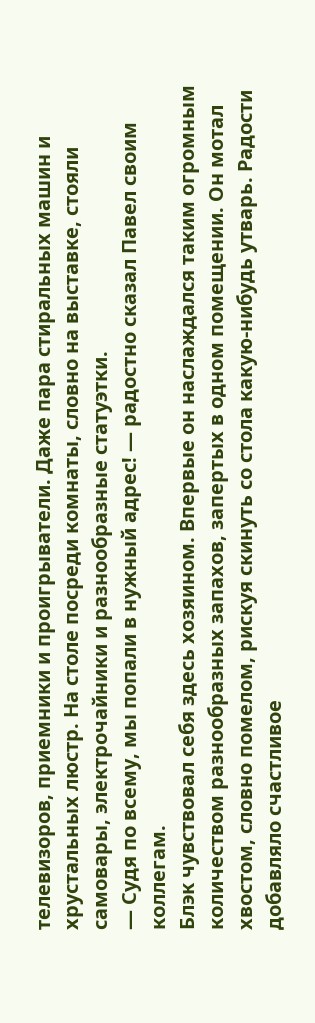телевизоров, приемники и проигрыватели. Даже пара стиральных машин и хрустальных люстр. На столе посреди комнаты, словно на выставке, стояли самовары, электрочайники и разнообразные статуэтки.
— Судя по всему, мы попали в нужный адрес! — радостно сказал Павел своим коллегам.
Блэк чувствовал себя здесь хозяином. Впервые он наслаждался таким огромным количеством разнообразных запахов, запертых в одном помещении. Он мотал хвостом, словно помелом, рискуя скинуть со стола какую-нибудь утварь. Радости добавляло счастливое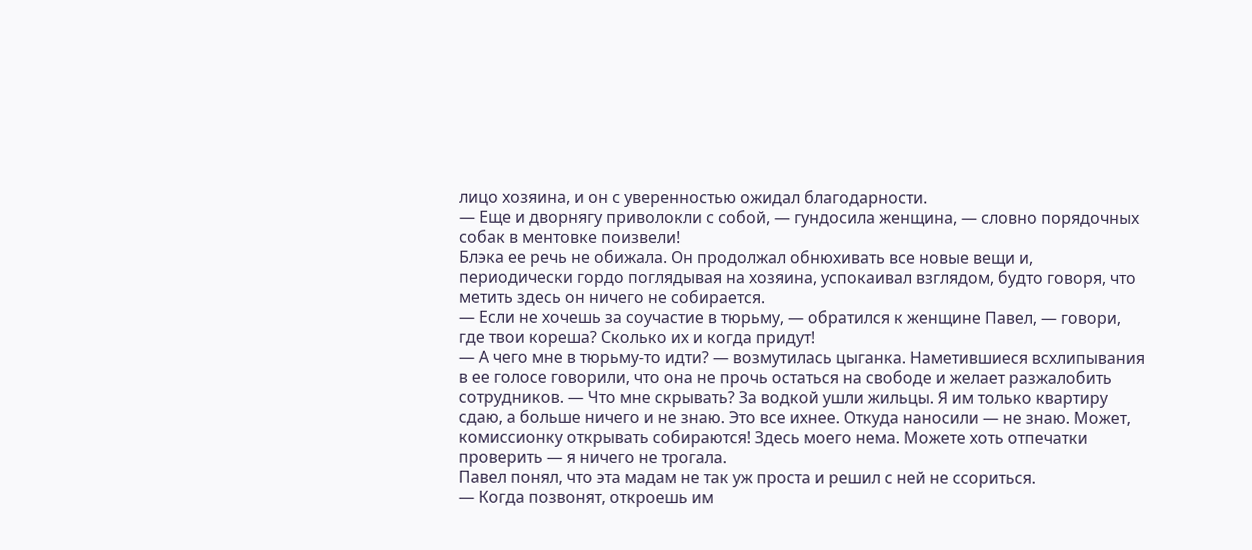лицо хозяина, и он с уверенностью ожидал благодарности.
— Еще и дворнягу приволокли с собой, — гундосила женщина, — словно порядочных собак в ментовке поизвели!
Блэка ее речь не обижала. Он продолжал обнюхивать все новые вещи и, периодически гордо поглядывая на хозяина, успокаивал взглядом, будто говоря, что метить здесь он ничего не собирается.
— Если не хочешь за соучастие в тюрьму, — обратился к женщине Павел, — говори, где твои кореша? Сколько их и когда придут!
— А чего мне в тюрьму-то идти? — возмутилась цыганка. Наметившиеся всхлипывания в ее голосе говорили, что она не прочь остаться на свободе и желает разжалобить сотрудников. — Что мне скрывать? За водкой ушли жильцы. Я им только квартиру сдаю, а больше ничего и не знаю. Это все ихнее. Откуда наносили — не знаю. Может, комиссионку открывать собираются! Здесь моего нема. Можете хоть отпечатки проверить — я ничего не трогала.
Павел понял, что эта мадам не так уж проста и решил с ней не ссориться.
— Когда позвонят, откроешь им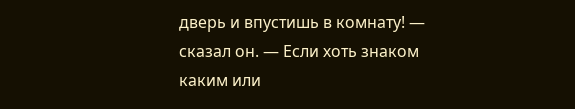дверь и впустишь в комнату! — сказал он. — Если хоть знаком каким или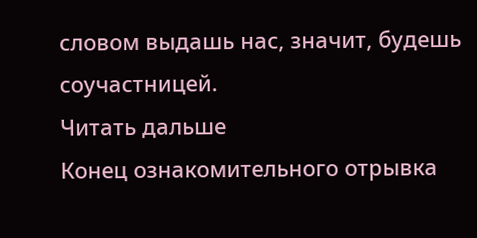словом выдашь нас, значит, будешь соучастницей.
Читать дальше
Конец ознакомительного отрывка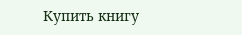Купить книгу